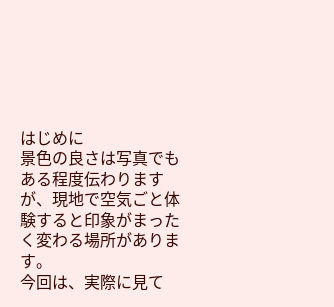はじめに
景色の良さは写真でもある程度伝わりますが、現地で空気ごと体験すると印象がまったく変わる場所があります。
今回は、実際に見て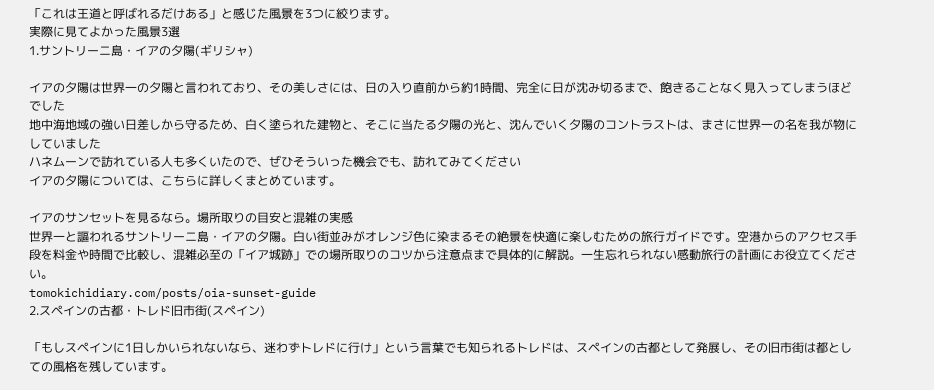「これは王道と呼ばれるだけある」と感じた風景を3つに絞ります。
実際に見てよかった風景3選
1.サントリーニ島・イアの夕陽(ギリシャ)

イアの夕陽は世界一の夕陽と言われており、その美しさには、日の入り直前から約1時間、完全に日が沈み切るまで、飽きることなく見入ってしまうほどでした
地中海地域の強い日差しから守るため、白く塗られた建物と、そこに当たる夕陽の光と、沈んでいく夕陽のコントラストは、まさに世界一の名を我が物にしていました
ハネムーンで訪れている人も多くいたので、ぜひそういった機会でも、訪れてみてください
イアの夕陽については、こちらに詳しくまとめています。

イアのサンセットを見るなら。場所取りの目安と混雑の実感
世界一と謳われるサントリーニ島・イアの夕陽。白い街並みがオレンジ色に染まるその絶景を快適に楽しむための旅行ガイドです。空港からのアクセス手段を料金や時間で比較し、混雑必至の「イア城跡」での場所取りのコツから注意点まで具体的に解説。一生忘れられない感動旅行の計画にお役立てください。
tomokichidiary.com/posts/oia-sunset-guide
2.スペインの古都・トレド旧市街(スペイン)

「もしスペインに1日しかいられないなら、迷わずトレドに行け」という言葉でも知られるトレドは、スペインの古都として発展し、その旧市街は都としての風格を残しています。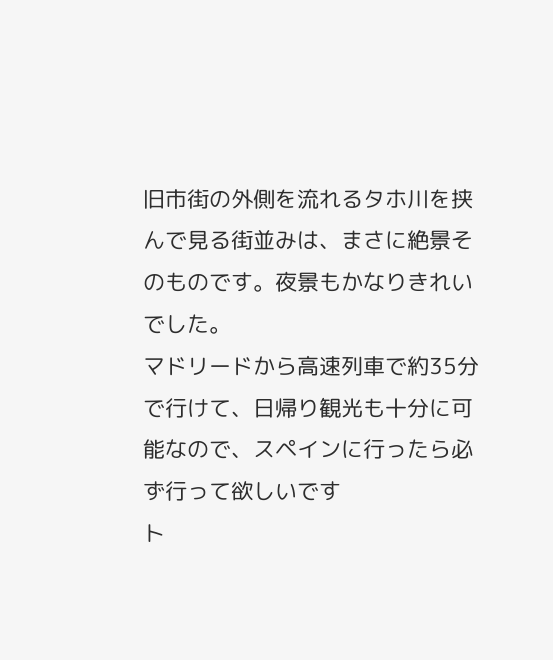旧市街の外側を流れるタホ川を挟んで見る街並みは、まさに絶景そのものです。夜景もかなりきれいでした。
マドリードから高速列車で約35分で行けて、日帰り観光も十分に可能なので、スペインに行ったら必ず行って欲しいです
ト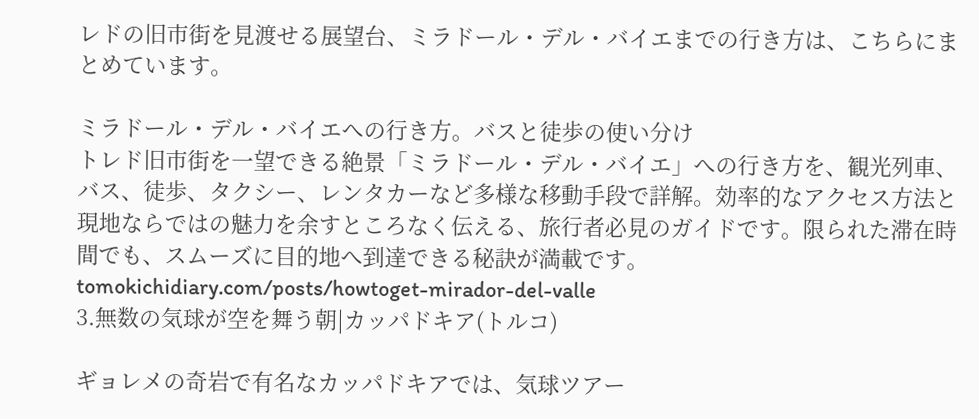レドの旧市街を見渡せる展望台、ミラドール・デル・バイエまでの行き方は、こちらにまとめています。

ミラドール・デル・バイエへの行き方。バスと徒歩の使い分け
トレド旧市街を一望できる絶景「ミラドール・デル・バイエ」への行き方を、観光列車、バス、徒歩、タクシー、レンタカーなど多様な移動手段で詳解。効率的なアクセス方法と現地ならではの魅力を余すところなく伝える、旅行者必見のガイドです。限られた滞在時間でも、スムーズに目的地へ到達できる秘訣が満載です。
tomokichidiary.com/posts/howtoget-mirador-del-valle
3.無数の気球が空を舞う朝|カッパドキア(トルコ)

ギョレメの奇岩で有名なカッパドキアでは、気球ツアー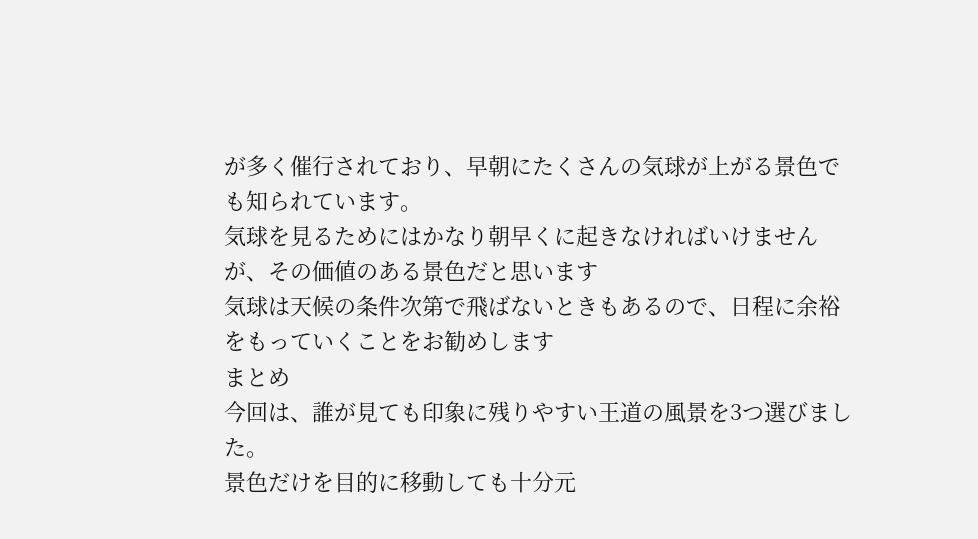が多く催行されており、早朝にたくさんの気球が上がる景色でも知られています。
気球を見るためにはかなり朝早くに起きなければいけませんが、その価値のある景色だと思います
気球は天候の条件次第で飛ばないときもあるので、日程に余裕をもっていくことをお勧めします
まとめ
今回は、誰が見ても印象に残りやすい王道の風景を3つ選びました。
景色だけを目的に移動しても十分元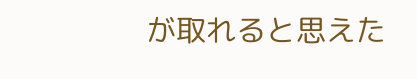が取れると思えた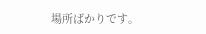場所ばかりです。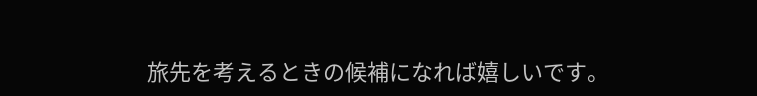旅先を考えるときの候補になれば嬉しいです。